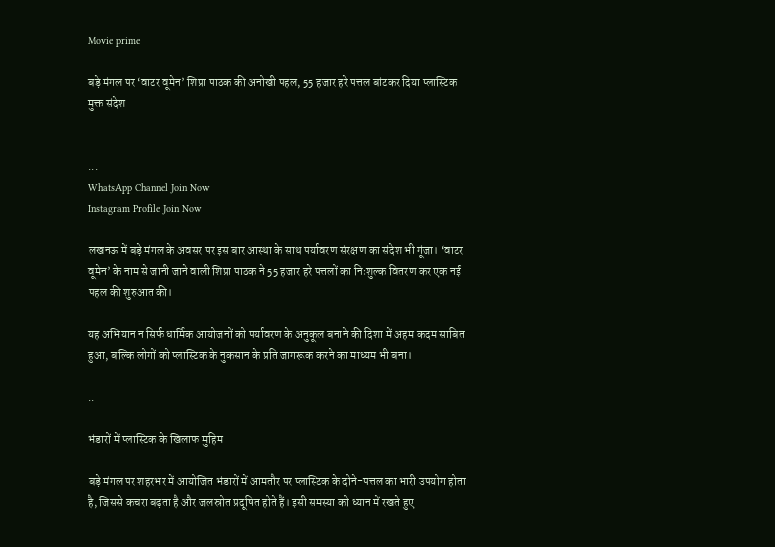Movie prime

बड़े मंगल पर ‘वाटर वूमेन’ शिप्रा पाठक की अनोखी पहल, 55 हजार हरे पत्तल बांटकर दिया प्लास्टिक मुक्त संदेश


...
WhatsApp Channel Join Now
Instagram Profile Join Now

लखनऊ में बड़े मंगल के अवसर पर इस बार आस्था के साथ पर्यावरण संरक्षण का संदेश भी गूंजा। ‘वाटर वूमेन’ के नाम से जानी जाने वाली शिप्रा पाठक ने 55 हजार हरे पत्तलों का निःशुल्क वितरण कर एक नई पहल की शुरुआत की।

यह अभियान न सिर्फ धार्मिक आयोजनों को पर्यावरण के अनुकूल बनाने की दिशा में अहम कदम साबित हुआ, बल्कि लोगों को प्लास्टिक के नुकसान के प्रति जागरूक करने का माध्यम भी बना।

..

भंडारों में प्लास्टिक के खिलाफ मुहिम

बड़े मंगल पर शहरभर में आयोजित भंडारों में आमतौर पर प्लास्टिक के दोने-पत्तल का भारी उपयोग होता है, जिससे कचरा बढ़ता है और जलस्रोत प्रदूषित होते हैं। इसी समस्या को ध्यान में रखते हुए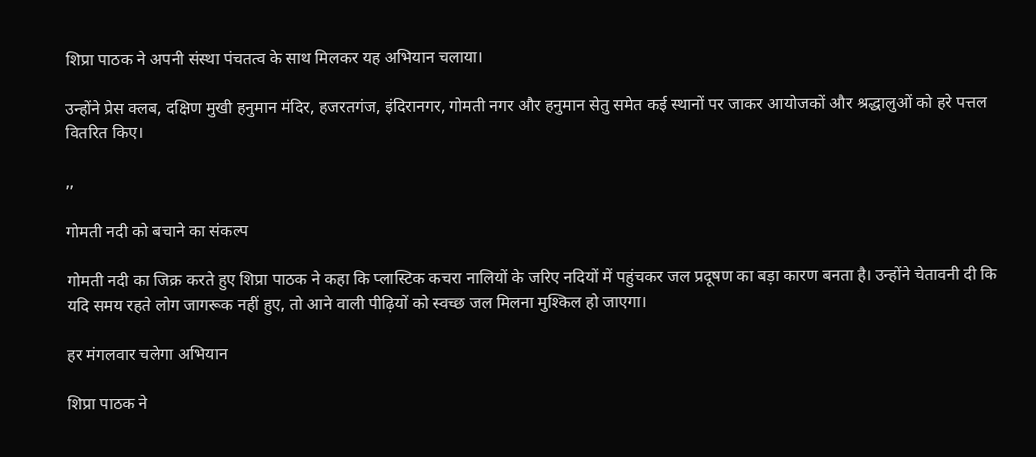शिप्रा पाठक ने अपनी संस्था पंचतत्व के साथ मिलकर यह अभियान चलाया।

उन्होंने प्रेस क्लब, दक्षिण मुखी हनुमान मंदिर, हजरतगंज, इंदिरानगर, गोमती नगर और हनुमान सेतु समेत कई स्थानों पर जाकर आयोजकों और श्रद्धालुओं को हरे पत्तल वितरित किए।

,,

गोमती नदी को बचाने का संकल्प

गोमती नदी का जिक्र करते हुए शिप्रा पाठक ने कहा कि प्लास्टिक कचरा नालियों के जरिए नदियों में पहुंचकर जल प्रदूषण का बड़ा कारण बनता है। उन्होंने चेतावनी दी कि यदि समय रहते लोग जागरूक नहीं हुए, तो आने वाली पीढ़ियों को स्वच्छ जल मिलना मुश्किल हो जाएगा।

हर मंगलवार चलेगा अभियान

शिप्रा पाठक ने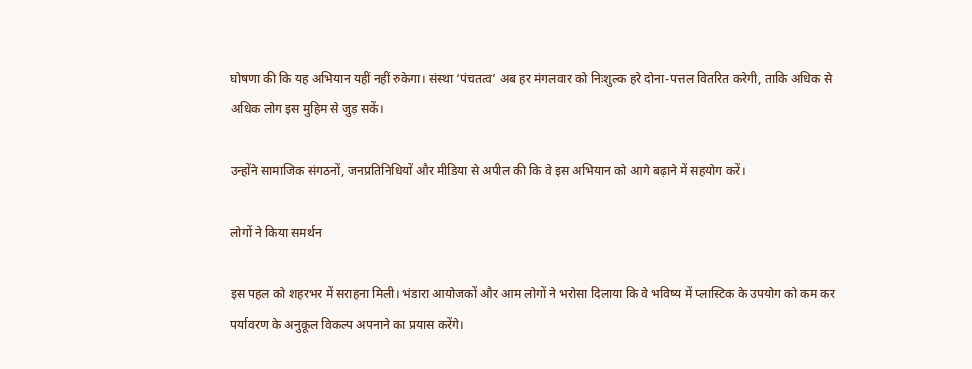घोषणा की कि यह अभियान यहीं नहीं रुकेगा। संस्था ‘पंचतत्व’ अब हर मंगलवार को निःशुल्क हरे दोना-पत्तल वितरित करेगी, ताकि अधिक से अधिक लोग इस मुहिम से जुड़ सकें।

उन्होंने सामाजिक संगठनों, जनप्रतिनिधियों और मीडिया से अपील की कि वे इस अभियान को आगे बढ़ाने में सहयोग करें।

लोगों ने किया समर्थन

इस पहल को शहरभर में सराहना मिली। भंडारा आयोजकों और आम लोगों ने भरोसा दिलाया कि वे भविष्य में प्लास्टिक के उपयोग को कम कर पर्यावरण के अनुकूल विकल्प अपनाने का प्रयास करेंगे।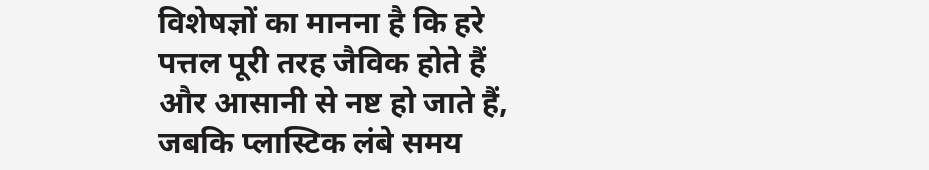विशेषज्ञों का मानना है कि हरे पत्तल पूरी तरह जैविक होते हैं और आसानी से नष्ट हो जाते हैं, जबकि प्लास्टिक लंबे समय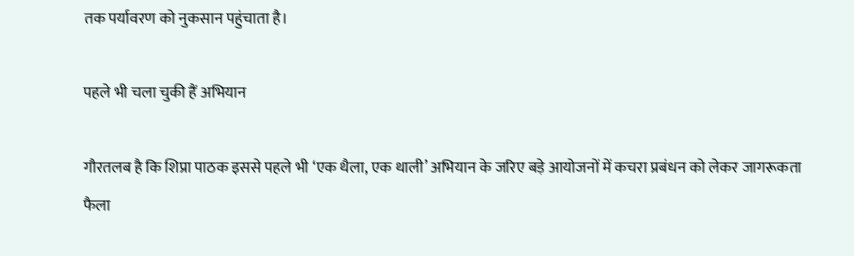तक पर्यावरण को नुकसान पहुंचाता है।

पहले भी चला चुकी हैं अभियान

गौरतलब है कि शिप्रा पाठक इससे पहले भी ‘एक थैला, एक थाली’ अभियान के जरिए बड़े आयोजनों में कचरा प्रबंधन को लेकर जागरूकता फैला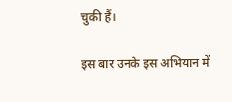चुकी हैं।

इस बार उनके इस अभियान में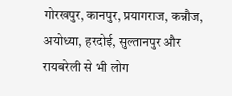गोरखपुर, कानपुर, प्रयागराज, कन्नौज, अयोध्या, हरदोई, सुल्तानपुर और रायबरेली से भी लोग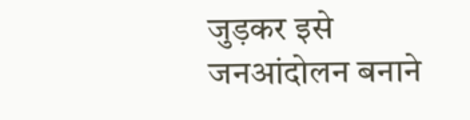जुड़कर इसे जनआंदोलन बनाने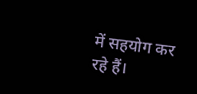में सहयोग कर रहे हैं।